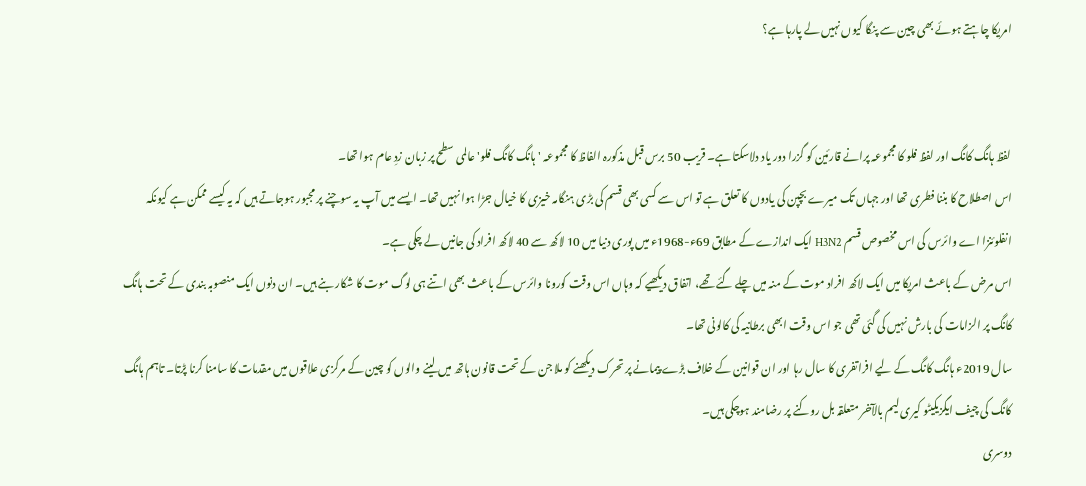امریکا چاہتے ہوئے بھی چین سے پنگا کیوں نہیں لے پارہا ہے؟


لفظ ہانگ کانگ اور لفظ فلو کا مجموعہ پرانے قارئین کو گزرا دور یاد دلاسکتا ہے۔ قریب 50 برس قبل مذکورہ الفاظ کا مجموعہ 'ہانگ کانگ فلو' عالمی سطح پر زبان زدِ عام ہوا تھا۔
اس اصطلاح کا بننا فطری تھا اور جہاں تک میرے بچپن کی یادوں کا تعلق ہے تو اس سے کسی بھی قسم کی بڑی ہنگامہ خیزی کا خیال جڑا ہوا نہیں تھا۔ ایسے میں آپ یہ سوچنے پر مجبور ہوجاتے ہیں کہ یہ کیسے ممکن ہے کیونکہ انفلوئنزا اے وائرس کی اس مخصوص قسم H3N2 ایک اندازے کے مطابق 69ء-1968ء میں پوری دنیا میں 10 لاکھ سے 40 لاکھ افراد کی جانیں لے چکی ہے۔
اس مرض کے باعث امریکا میں ایک لاکھ افراد موت کے منہ میں چلے گئے تھے، اتفاق دیکھیے کہ وہاں اس وقت کورونا وائرس کے باعث بھی اتنے ہی لوگ موت کا شکار بنے ہیں۔ ان دنوں ایک منصوبہ بندی کے تحت ہانگ کانگ پر الزامات کی بارش نہیں کی گئی تھی جو اس وقت ابھی برطانیہ کی کالونی تھا۔
سال 2019ء ہانگ کانگ کے لیے افراتفری کا سال رہا اور ان قوانین کے خلاف بڑے پیمانے پر تحرک دیکھنے کو ملا جن کے تحت قانون ہاتھ میں لینے والوں کو چین کے مرکزی علاقوں میں مقدمات کا سامنا کرنا پڑتا۔ تاہم ہانگ کانگ کی چیف ایگزیکیٹو کیری لیم بالآخر متعلقہ بل روکنے پر رضامند ہوچکی ہیں۔
دوسری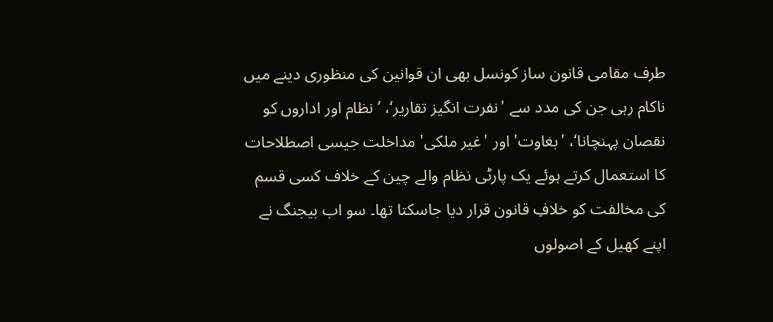طرف مقامی قانون ساز کونسل بھی ان قوانین کی منظوری دینے میں ناکام رہی جن کی مدد سے 'نفرت انگیز تقاریر‘، ’نظام اور اداروں کو نقصان پہنچانا‘، 'بغاوت' اور 'غیر ملکی' مداخلت جیسی اصطلاحات کا استعمال کرتے ہوئے یک پارٹی نظام والے چین کے خلاف کسی قسم کی مخالفت کو خلافِ قانون قرار دیا جاسکتا تھا۔ سو اب بیجنگ نے اپنے کھیل کے اصولوں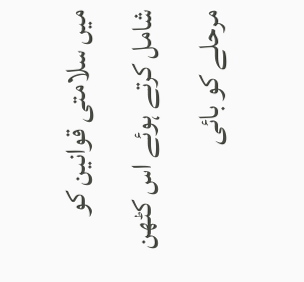میں سلامتی قوانین کو شامل کرتے ہوئے اس کٹھن مرحلے کو بائی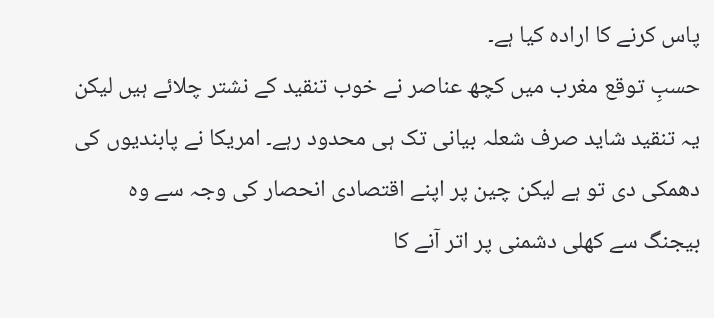پاس کرنے کا ارادہ کیا ہے۔
حسبِ توقع مغرب میں کچھ عناصر نے خوب تنقید کے نشتر چلائے ہیں لیکن یہ تنقید شاید صرف شعلہ بیانی تک ہی محدود رہے۔ امریکا نے پابندیوں کی دھمکی دی تو ہے لیکن چین پر اپنے اقتصادی انحصار کی وجہ سے وہ بیجنگ سے کھلی دشمنی پر اتر آنے کا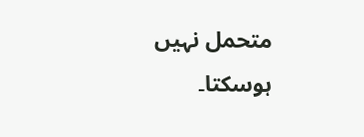متحمل نہیں ہوسکتا۔